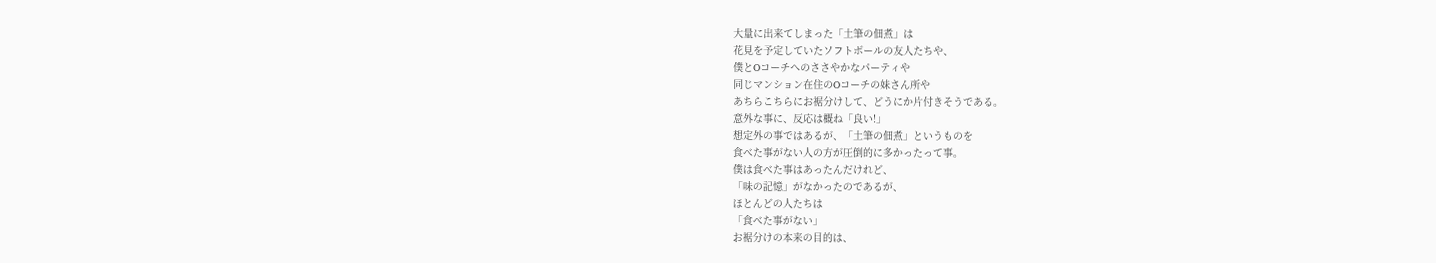大量に出来てしまった「土筆の佃煮」は
花見を予定していたソフトボールの友人たちや、
僕とOコーチへのささやかなパーティや
同じマンション在住のOコーチの妹さん所や
あちらこちらにお裾分けして、どうにか片付きそうである。
意外な事に、反応は概ね「良い!」
想定外の事ではあるが、「土筆の佃煮」というものを
食べた事がない人の方が圧倒的に多かったって事。
僕は食べた事はあったんだけれど、
「味の記憶」がなかったのであるが、
ほとんどの人たちは
「食べた事がない」
お裾分けの本来の目的は、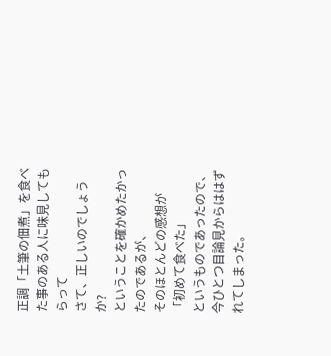正調「土筆の佃煮」を食べた事のある人に味見してもらって
さて、正しいのでしょうか?
ということを確かめたかったのであるが、
そのほとんどの感想が
「初めて食べた」
というものであったので、今ひとつ目論見からははずれてしまった。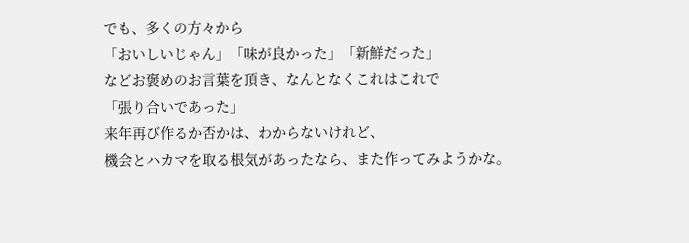でも、多くの方々から
「おいしいじゃん」「味が良かった」「新鮮だった」
などお褒めのお言葉を頂き、なんとなくこれはこれで
「張り合いであった」
来年再び作るか否かは、わからないけれど、
機会とハカマを取る根気があったなら、また作ってみようかな。